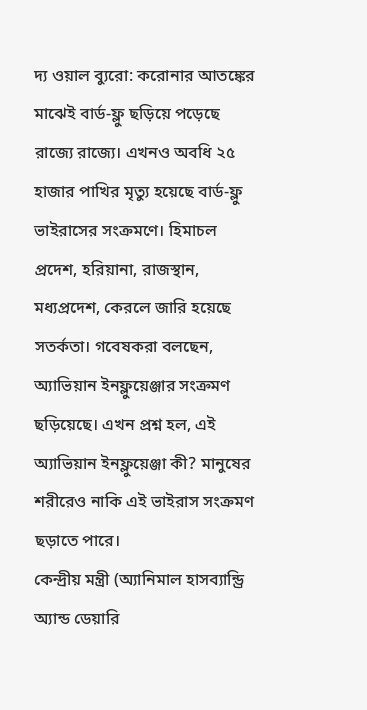দ্য ওয়াল ব্যুরো: করোনার আতঙ্কের মাঝেই বার্ড-ফ্লু ছড়িয়ে পড়েছে রাজ্যে রাজ্যে। এখনও অবধি ২৫ হাজার পাখির মৃত্যু হয়েছে বার্ড-ফ্লু ভাইরাসের সংক্রমণে। হিমাচল প্রদেশ, হরিয়ানা, রাজস্থান, মধ্যপ্রদেশ, কেরলে জারি হয়েছে সতর্কতা। গবেষকরা বলছেন, অ্যাভিয়ান ইনফ্লুয়েঞ্জার সংক্রমণ ছড়িয়েছে। এখন প্রশ্ন হল, এই অ্যাভিয়ান ইনফ্লুয়েঞ্জা কী? মানুষের শরীরেও নাকি এই ভাইরাস সংক্রমণ ছড়াতে পারে।
কেন্দ্রীয় মন্ত্রী (অ্যানিমাল হাসব্যান্ড্রি অ্যান্ড ডেয়ারি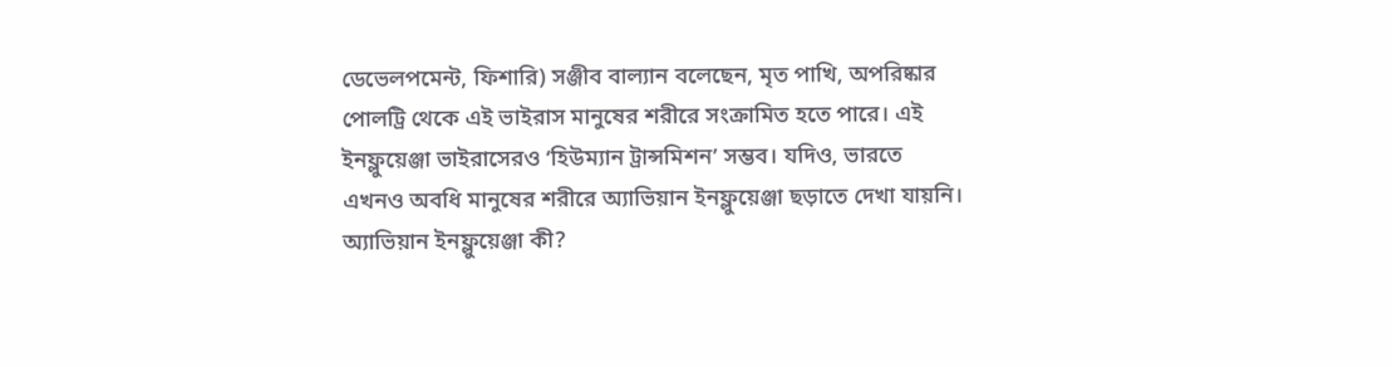ডেভেলপমেন্ট, ফিশারি) সঞ্জীব বাল্যান বলেছেন, মৃত পাখি, অপরিষ্কার পোলট্রি থেকে এই ভাইরাস মানুষের শরীরে সংক্রামিত হতে পারে। এই ইনফ্লুয়েঞ্জা ভাইরাসেরও ‘হিউম্যান ট্রান্সমিশন’ সম্ভব। যদিও, ভারতে এখনও অবধি মানুষের শরীরে অ্যাভিয়ান ইনফ্লুয়েঞ্জা ছড়াতে দেখা যায়নি।
অ্যাভিয়ান ইনফ্লুয়েঞ্জা কী?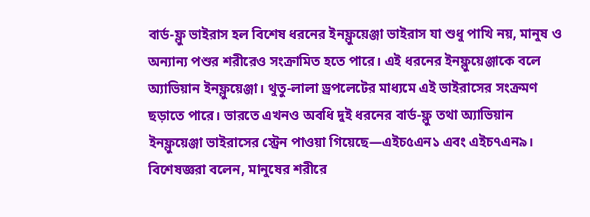বার্ড-ফ্লু ভাইরাস হল বিশেষ ধরনের ইনফ্লুয়েঞ্জা ভাইরাস যা শুধু পাখি নয়, মানুষ ও অন্যান্য পশুর শরীরেও সংক্রামিত হতে পারে। এই ধরনের ইনফ্লুয়েঞ্জাকে বলে অ্যাভিয়ান ইনফ্লুয়েঞ্জা। থুতু-লালা ড্রপলেটের মাধ্যমে এই ভাইরাসের সংক্রমণ ছড়াতে পারে। ভারতে এখনও অবধি দুই ধরনের বার্ড-ফ্লু তথা অ্যাভিয়ান ইনফ্লুয়েঞ্জা ভাইরাসের স্ট্রেন পাওয়া গিয়েছে—এইচ৫এন১ এবং এইচ৭এন৯। বিশেষজ্ঞরা বলেন, মানুষের শরীরে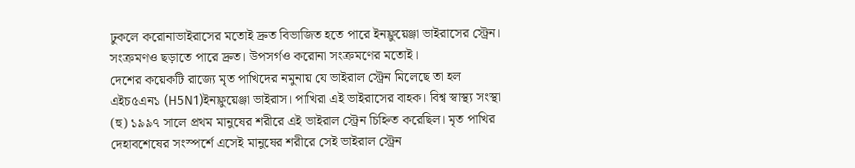ঢুকলে করোনাভাইরাসের মতোই দ্রুত বিভাজিত হতে পারে ইনফ্লুয়েঞ্জা ভাইরাসের স্ট্রেন। সংক্রমণও ছড়াতে পারে দ্রুত। উপসর্গও করোনা সংক্রমণের মতোই।
দেশের কয়েকটি রাজ্যে মৃত পাখিদের নমুনায় যে ভাইরাল স্ট্রেন মিলেছে তা হল এইচ৫এন১ (H5N1)ইনফ্লুয়েঞ্জা ভাইরাস। পাখিরা এই ভাইরাসের বাহক। বিশ্ব স্বাস্থ্য সংস্থা (হু) ১৯৯৭ সালে প্রথম মানুষের শরীরে এই ভাইরাল স্ট্রেন চিহ্নিত করেছিল। মৃত পাখির দেহাবশেষের সংস্পর্শে এসেই মানুষের শরীরে সেই ভাইরাল স্ট্রেন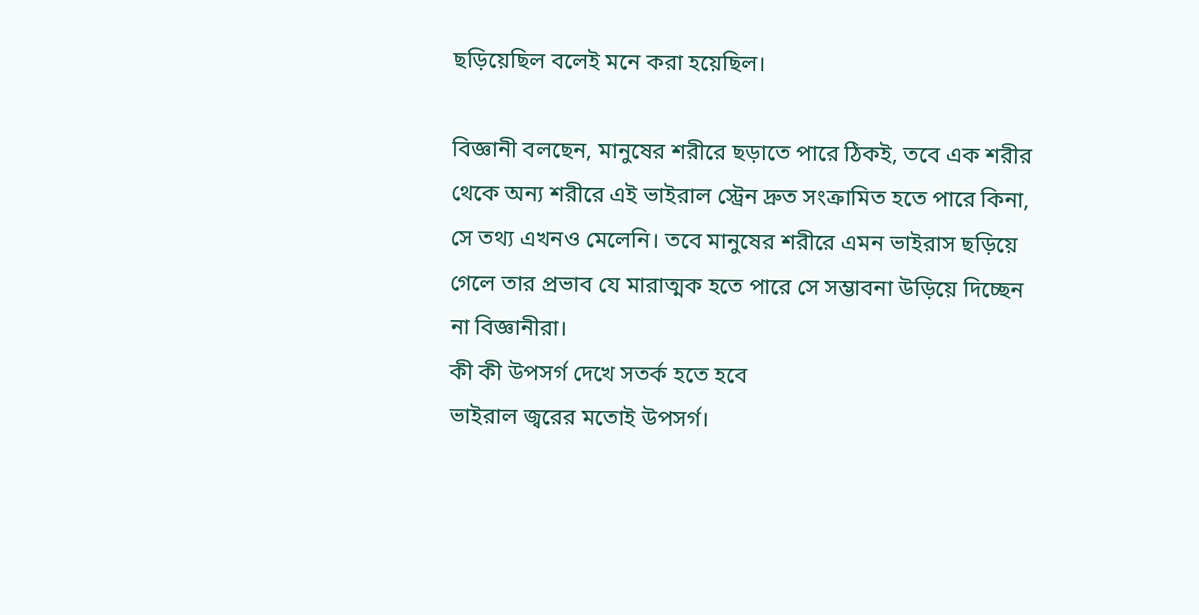ছড়িয়েছিল বলেই মনে করা হয়েছিল।

বিজ্ঞানী বলছেন, মানুষের শরীরে ছড়াতে পারে ঠিকই, তবে এক শরীর থেকে অন্য শরীরে এই ভাইরাল স্ট্রেন দ্রুত সংক্রামিত হতে পারে কিনা, সে তথ্য এখনও মেলেনি। তবে মানুষের শরীরে এমন ভাইরাস ছড়িয়ে গেলে তার প্রভাব যে মারাত্মক হতে পারে সে সম্ভাবনা উড়িয়ে দিচ্ছেন না বিজ্ঞানীরা।
কী কী উপসর্গ দেখে সতর্ক হতে হবে
ভাইরাল জ্বরের মতোই উপসর্গ।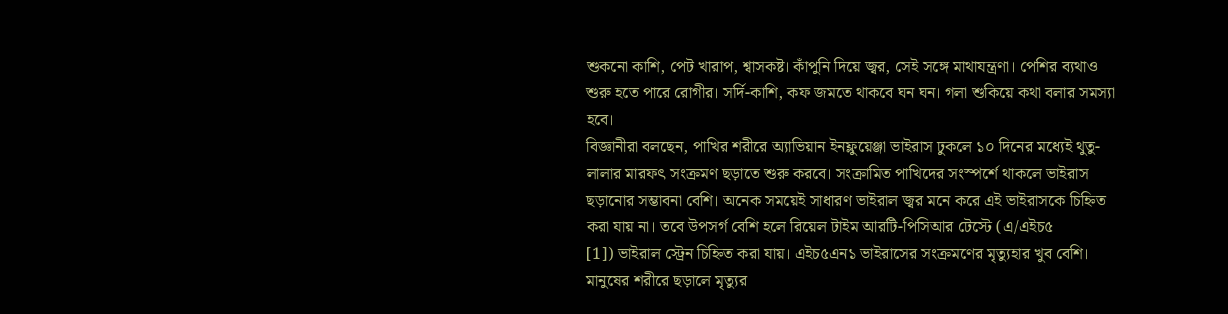শুকনো কাশি, পেট খারাপ, শ্বাসকষ্ট। কাঁপুনি দিয়ে জ্বর, সেই সঙ্গে মাথাযন্ত্রণা। পেশির ব্যথাও শুরু হতে পারে রোগীর। সর্দি-কাশি, কফ জমতে থাকবে ঘন ঘন। গলা শুকিয়ে কথা বলার সমস্যা হবে।
বিজ্ঞানীরা বলছেন, পাখির শরীরে অ্যাভিয়ান ইনফ্লুয়েঞ্জা ভাইরাস ঢুকলে ১০ দিনের মধ্যেই থুতু-লালার মারফৎ সংক্রমণ ছড়াতে শুরু করবে। সংক্রামিত পাখিদের সংস্পর্শে থাকলে ভাইরাস ছড়ানোর সম্ভাবনা বেশি। অনেক সময়েই সাধারণ ভাইরাল জ্বর মনে করে এই ভাইরাসকে চিহ্নিত করা যায় না। তবে উপসর্গ বেশি হলে রিয়েল টাইম আরটি-পিসিআর টেস্টে (এ/এইচ৫
[1]) ভাইরাল স্ট্রেন চিহ্নিত করা যায়। এইচ৫এন১ ভাইরাসের সংক্রমণের মৃত্যুহার খুব বেশি। মানুষের শরীরে ছড়ালে মৃত্যুর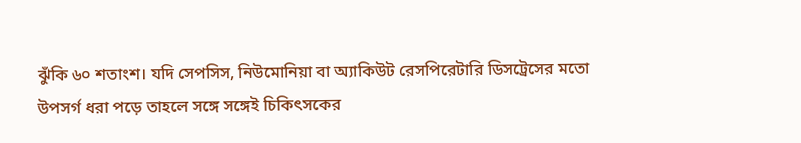ঝুঁকি ৬০ শতাংশ। যদি সেপসিস, নিউমোনিয়া বা অ্যাকিউট রেসপিরেটারি ডিসট্রেসের মতো উপসর্গ ধরা পড়ে তাহলে সঙ্গে সঙ্গেই চিকিৎসকের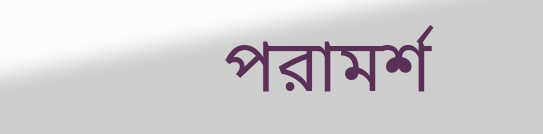পরামর্শ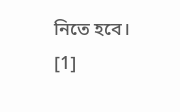নিতে হবে।
[1]